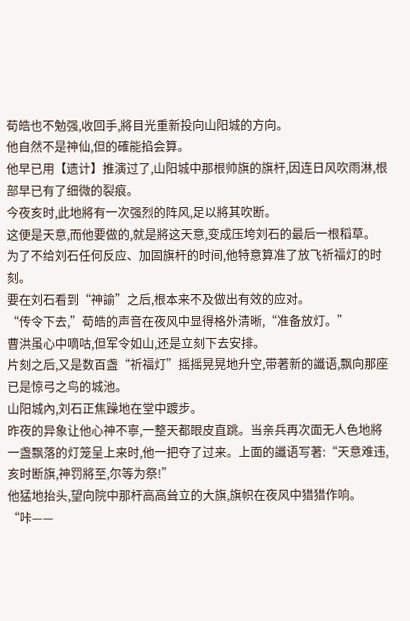荀皓也不勉强,收回手,將目光重新投向山阳城的方向。
他自然不是神仙,但的確能掐会算。
他早已用【遗计】推演过了,山阳城中那根帅旗的旗杆,因连日风吹雨淋,根部早已有了细微的裂痕。
今夜亥时,此地將有一次强烈的阵风,足以將其吹断。
这便是天意,而他要做的,就是將这天意,变成压垮刘石的最后一根稻草。
为了不给刘石任何反应、加固旗杆的时间,他特意算准了放飞祈福灯的时刻。
要在刘石看到“神諭”之后,根本来不及做出有效的应对。
“传令下去,”荀皓的声音在夜风中显得格外清晰,“准备放灯。”
曹洪虽心中嘀咕,但军令如山,还是立刻下去安排。
片刻之后,又是数百盏“祈福灯”摇摇晃晃地升空,带著新的讖语,飘向那座已是惊弓之鸟的城池。
山阳城內,刘石正焦躁地在堂中踱步。
昨夜的异象让他心神不寧,一整天都眼皮直跳。当亲兵再次面无人色地將一盏飘落的灯笼呈上来时,他一把夺了过来。上面的讖语写著:“天意难违,亥时断旗,神罚將至,尔等为祭!”
他猛地抬头,望向院中那杆高高耸立的大旗,旗帜在夜风中猎猎作响。
“咔——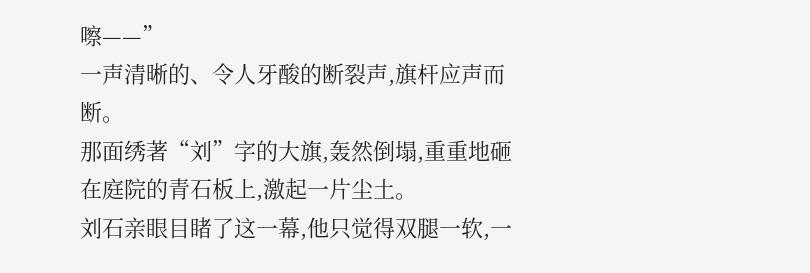嚓——”
一声清晰的、令人牙酸的断裂声,旗杆应声而断。
那面绣著“刘”字的大旗,轰然倒塌,重重地砸在庭院的青石板上,激起一片尘土。
刘石亲眼目睹了这一幕,他只觉得双腿一软,一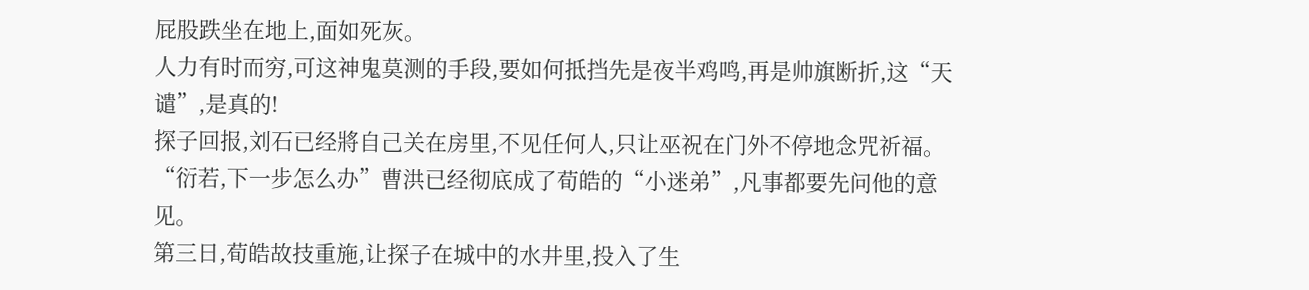屁股跌坐在地上,面如死灰。
人力有时而穷,可这神鬼莫测的手段,要如何抵挡先是夜半鸡鸣,再是帅旗断折,这“天谴”,是真的!
探子回报,刘石已经將自己关在房里,不见任何人,只让巫祝在门外不停地念咒祈福。
“衍若,下一步怎么办”曹洪已经彻底成了荀皓的“小迷弟”,凡事都要先问他的意见。
第三日,荀皓故技重施,让探子在城中的水井里,投入了生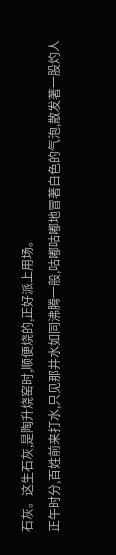石灰。这生石灰,是陶升烧窑时,顺便烧的,正好派上用场。
正午时分,百姓前来打水,只见那井水如同沸腾一般,咕嘟咕嘟地冒著白色的气泡,散发著一股灼人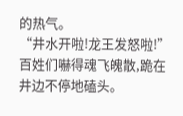的热气。
“井水开啦!龙王发怒啦!”
百姓们嚇得魂飞魄散,跪在井边不停地磕头。